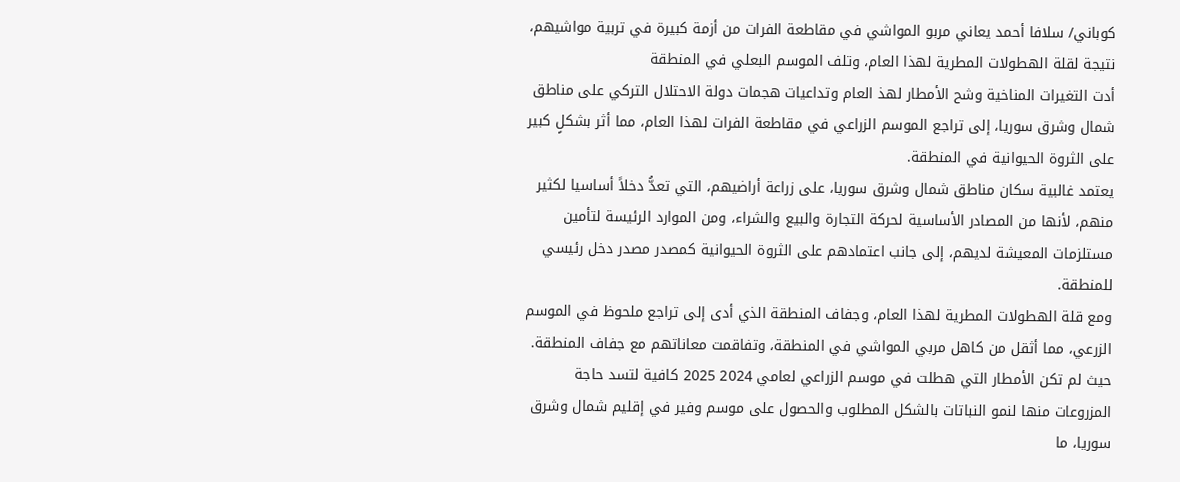كوباني/ سلافا أحمد يعاني مربو المواشي في مقاطعة الفرات من أزمة كبيرة في تربية مواشيهم، نتيجة لقلة الهطولات المطرية لهذا العام، وتلف الموسم البعلي في المنطقة
أدت التغيرات المناخية وشح الأمطار لهذ العام وتداعيات هجمات دولة الاحتلال التركي على مناطق شمال وشرق سوريا، إلى تراجع الموسم الزراعي في مقاطعة الفرات لهذا العام، مما أثر بشكلٍ كبير على الثروة الحيوانية في المنطقة.
يعتمد غالبية سكان مناطق شمال وشرق سوريا، على زراعة أراضيهم، التي تعدُّ دخلاً أساسيا لكثير منهم، لأنها من المصادر الأساسية لحركة التجارة والبيع والشراء، ومن الموارد الرئيسة لتأمين مستلزمات المعيشة لديهم، إلى جانب اعتمادهم على الثروة الحيوانية كمصدر مصدر دخل رئيسي للمنطقة.
ومع قلة الهطولات المطرية لهذا العام، وجفاف المنطقة الذي أدى إلى تراجع ملحوظ في الموسم الزرعي، مما أثقل من كاهل مربي المواشي في المنطقة، وتفاقمت معاناتهم مع جفاف المنطقة. حيث لم تكن الأمطار التي هطلت في موسم الزراعي لعامي 2024 2025 كافية لتسد حاجة المزروعات منها لنمو النباتات بالشكل المطلوب والحصول على موسم وفير في إقليم شمال وشرق سوريا، ما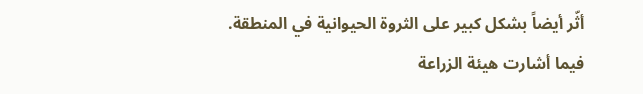أثّر أيضاً بشكل كبير على الثروة الحيوانية في المنطقة.
فيما أشارت هيئة الزراعة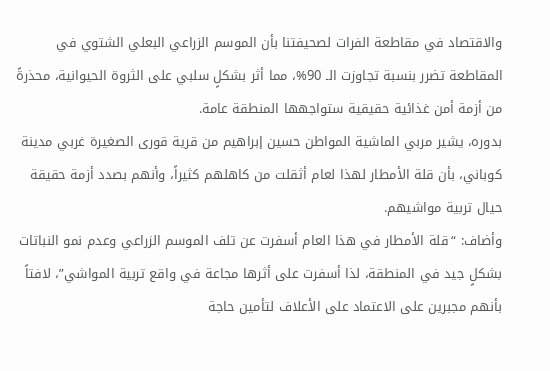والاقتصاد في مقاطعة الفرات لصحيفتنا بأن الموسم الزراعي البعلي الشتوي في المقاطعة تضرر بنسبة تجاوزت الـ 90%، مما أثر بشكلٍ سلبي على الثروة الحيوانية، محذرةً من أزمة أمن غذائية حقيقية ستواجهها المنطقة عامة.
بدوره، يشير مربي الماشية المواطن حسين إبراهيم من قرية قورى الصغيرة غربي مدينة كوباني، بأن قلة الأمطار لهذا لعام أثقلت من كاهلهم كثيراً، وأنهم بصدد أزمة حقيقة حيال تربية مواشيهم.
وأضاف: “قلة الأمطار في هذا العام أسفرت عن تلف الموسم الزراعي وعدم نمو النباتات بشكلٍ جيد في المنطقة، لذا أسفرت على أثرها مجاعة في واقع تربية المواشي”، لافتاً بأنهم مجبرين على الاعتماد على الأعلاف لتأمين حاجة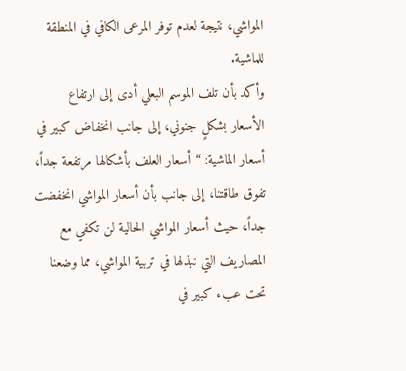المواشي، نتيجة لعدم توفر المرعى الكافي في المنطقة للماشية.
وأكد بأن تلف الموسم البعلي أدى إلى ارتفاع الأسعار بشكلٍ جنوني، إلى جانب انخفاض كبير في أسعار الماشية: “أسعار العلف بأشكالها مرتفعة جداً، تفوق طاقتنا، إلى جانب بأن أسعار المواشي انخفضت جداً، حيث أسعار المواشي الحالية لن تكفي مع المصاريف التي نبذلها في تربية المواشي، مما وضعنا تحت عبء كبير في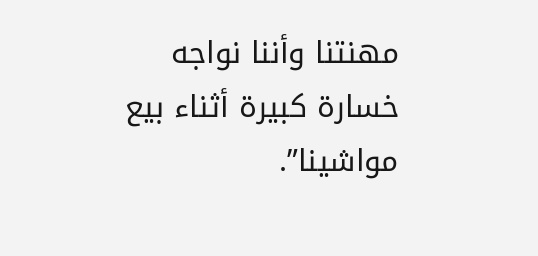مهنتنا وأننا نواجه خسارة كبيرة أثناء بيع مواشينا”.